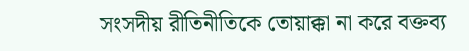সংসদীয় রীতিনীতিকে তোয়াক্কা না করে বক্তব্য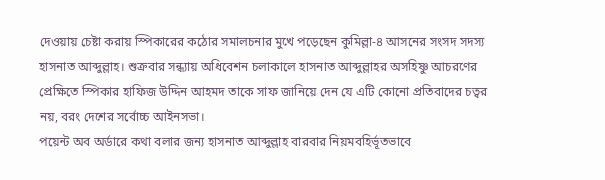দেওয়ায় চেষ্টা করায় স্পিকারের কঠোর সমালচনার মুখে পড়েছেন কুমিল্লা-৪ আসনের সংসদ সদস্য হাসনাত আব্দুল্লাহ। শুক্রবার সন্ধ্যায় অধিবেশন চলাকালে হাসনাত আব্দুল্লাহর অসহিষ্ণু আচরণের প্রেক্ষিতে স্পিকার হাফিজ উদ্দিন আহমদ তাকে সাফ জানিয়ে দেন যে এটি কোনো প্রতিবাদের চত্বর নয়, বরং দেশের সর্বোচ্চ আইনসভা।
পয়েন্ট অব অর্ডারে কথা বলার জন্য হাসনাত আব্দুল্লাহ বারবার নিয়মবহির্ভূতভাবে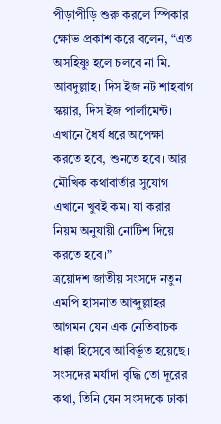পীড়াপীড়ি শুরু করলে স্পিকার ক্ষোভ প্রকাশ করে বলেন, “এত অসহিষ্ণু হলে চলবে না মি. আবদুল্লাহ। দিস ইজ নট শাহবাগ স্কয়ার, দিস ইজ পার্লামেন্ট। এখানে ধৈর্য ধরে অপেক্ষা করতে হবে, শুনতে হবে। আর মৌখিক কথাবার্তার সুযোগ এখানে খুবই কম। যা করার নিয়ম অনুযায়ী নোটিশ দিয়ে করতে হবে।”
ত্রয়োদশ জাতীয় সংসদে নতুন এমপি হাসনাত আব্দুল্লাহর আগমন যেন এক নেতিবাচক ধাক্কা হিসেবে আবির্ভূত হয়েছে। সংসদের মর্যাদা বৃদ্ধি তো দূরের কথা, তিনি যেন সংসদকে ঢাকা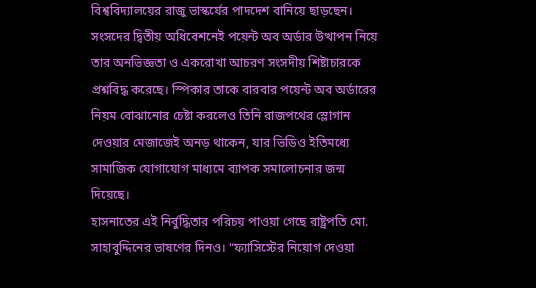বিশ্ববিদ্যালয়ের রাজু ভাস্কর্যের পাদদেশ বানিয়ে ছাড়ছেন। সংসদের দ্বিতীয় অধিবেশনেই পয়েন্ট অব অর্ডার উত্থাপন নিয়ে তার অনভিজ্ঞতা ও একরোখা আচরণ সংসদীয় শিষ্টাচারকে প্রশ্নবিদ্ধ করেছে। স্পিকার তাকে বারবার পয়েন্ট অব অর্ডারের নিয়ম বোঝানোর চেষ্টা করলেও তিনি রাজপথের স্লোগান দেওয়ার মেজাজেই অনড় থাকেন, যার ভিডিও ইতিমধ্যে সামাজিক যোগাযোগ মাধ্যমে ব্যাপক সমালোচনার জন্ম দিয়েছে।
হাসনাতের এই নির্বুদ্ধিতার পরিচয় পাওয়া গেছে রাষ্ট্রপতি মো. সাহাবুদ্দিনের ভাষণের দিনও। “ফ্যাসিস্টের নিয়োগ দেওয়া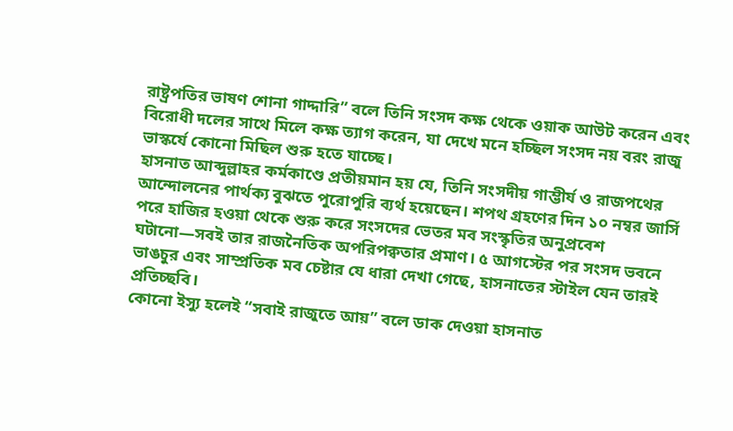রাষ্ট্রপতির ভাষণ শোনা গাদ্দারি” বলে তিনি সংসদ কক্ষ থেকে ওয়াক আউট করেন এবং বিরোধী দলের সাথে মিলে কক্ষ ত্যাগ করেন, যা দেখে মনে হচ্ছিল সংসদ নয় বরং রাজু ভাস্কর্যে কোনো মিছিল শুরু হতে যাচ্ছে।
হাসনাত আব্দুল্লাহর কর্মকাণ্ডে প্রতীয়মান হয় যে, তিনি সংসদীয় গাম্ভীর্য ও রাজপথের আন্দোলনের পার্থক্য বুঝতে পুরোপুরি ব্যর্থ হয়েছেন। শপথ গ্রহণের দিন ১০ নম্বর জার্সি পরে হাজির হওয়া থেকে শুরু করে সংসদের ভেতর মব সংস্কৃতির অনুপ্রবেশ ঘটানো—সবই তার রাজনৈতিক অপরিপক্বতার প্রমাণ। ৫ আগস্টের পর সংসদ ভবনে ভাঙচুর এবং সাম্প্রতিক মব চেষ্টার যে ধারা দেখা গেছে, হাসনাতের স্টাইল যেন তারই প্রতিচ্ছবি।
কোনো ইস্যু হলেই “সবাই রাজুতে আয়” বলে ডাক দেওয়া হাসনাত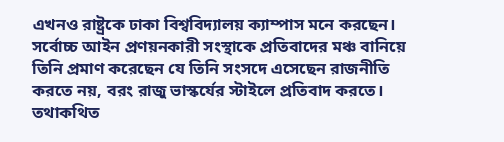এখনও রাষ্ট্রকে ঢাকা বিশ্ববিদ্যালয় ক্যাম্পাস মনে করছেন। সর্বোচ্চ আইন প্রণয়নকারী সংস্থাকে প্রতিবাদের মঞ্চ বানিয়ে তিনি প্রমাণ করেছেন যে তিনি সংসদে এসেছেন রাজনীতি করতে নয়, বরং রাজু ভাস্কর্যের স্টাইলে প্রতিবাদ করতে। তথাকথিত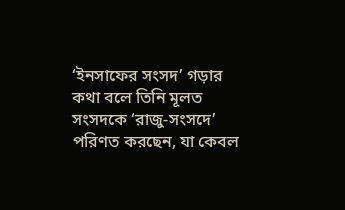‘ইনসাফের সংসদ’ গড়ার কথা বলে তিনি মূলত সংসদকে ‘রাজু-সংসদে’ পরিণত করছেন, যা কেবল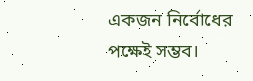একজন নির্বোধের পক্ষেই সম্ভব।